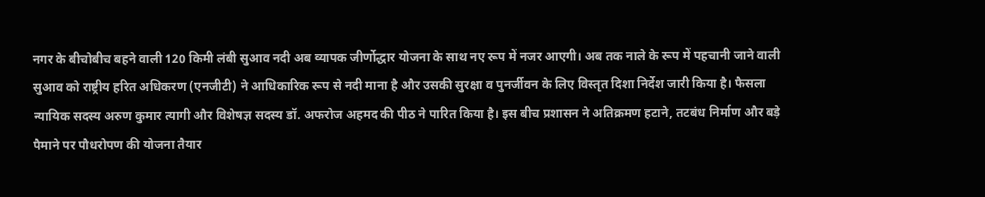नगर के बीचोबीच बहने वाली 120 किमी लंबी सुआव नदी अब व्यापक जीर्णोद्धार योजना के साथ नए रूप में नजर आएगी। अब तक नाले के रूप में पहचानी जाने वाली सुआव को राष्ट्रीय हरित अधिकरण (एनजीटी) ने आधिकारिक रूप से नदी माना है और उसकी सुरक्षा व पुनर्जीवन के लिए विस्तृत दिशा निर्देश जारी किया है। फैसला न्यायिक सदस्य अरुण कुमार त्यागी और विशेषज्ञ सदस्य डॉ. अफरोज अहमद की पीठ ने पारित किया है। इस बीच प्रशासन ने अतिक्रमण हटाने, तटबंध निर्माण और बड़े पैमाने पर पौधरोपण की योजना तैयार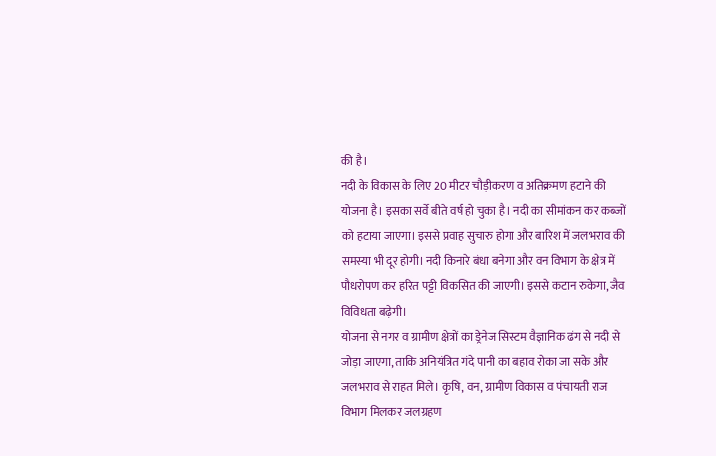की है।
नदी के विकास के लिए 20 मीटर चौड़ीकरण व अतिक्रमण हटाने की योजना है। इसका सर्वे बीते वर्ष हो चुका है। नदी का सीमांकन कर कब्जों को हटाया जाएगा। इससे प्रवाह सुचारु होगा और बारिश में जलभराव की समस्या भी दूर होगी। नदी किनारे बंधा बनेगा और वन विभाग के क्षेत्र में पौधरोपण कर हरित पट्टी विकसित की जाएगी। इससे कटान रुकेगा, जैव विविधता बढ़ेगी।
योजना से नगर व ग्रामीण क्षेत्रों का ड्रेनेज सिस्टम वैज्ञानिक ढंग से नदी से जोड़ा जाएगा, ताकि अनियंत्रित गंदे पानी का बहाव रोका जा सके और जलभराव से राहत मिले। कृषि, वन, ग्रामीण विकास व पंचायती राज विभाग मिलकर जलग्रहण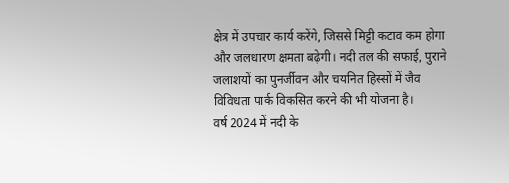क्षेत्र में उपचार कार्य करेंगे, जिससे मिट्टी कटाव कम होगा और जलधारण क्षमता बढ़ेगी। नदी तल की सफाई, पुराने जलाशयों का पुनर्जीवन और चयनित हिस्सों में जैव विविधता पार्क विकसित करने की भी योजना है।
वर्ष 2024 में नदी के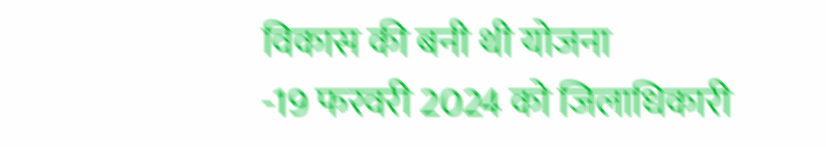विकास की बनी थी योजना
-19 फरवरी 2024 को जिलाधिकारी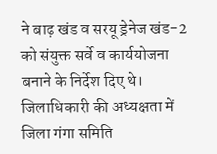ने बाढ़ खंड व सरयू ड्रेनेज खंड-2 को संयुक्त सर्वे व कार्ययोजना बनाने के निर्देश दिए थे। जिलाधिकारी की अध्यक्षता में जिला गंगा समिति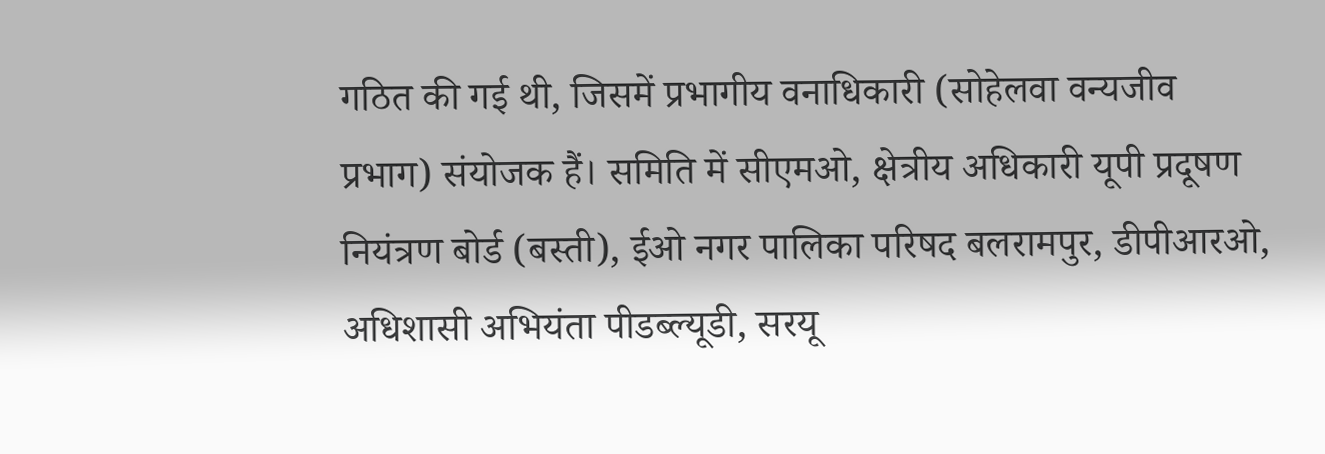गठित की गई थी, जिसमें प्रभागीय वनाधिकारी (सोहेलवा वन्यजीव प्रभाग) संयोजक हैं। समिति में सीएमओ, क्षेत्रीय अधिकारी यूपी प्रदूषण नियंत्रण बोर्ड (बस्ती), ईओ नगर पालिका परिषद बलरामपुर, डीपीआरओ, अधिशासी अभियंता पीडब्ल्यूडी, सरयू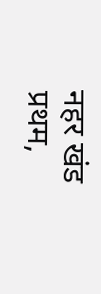नहर खंड प्रथम,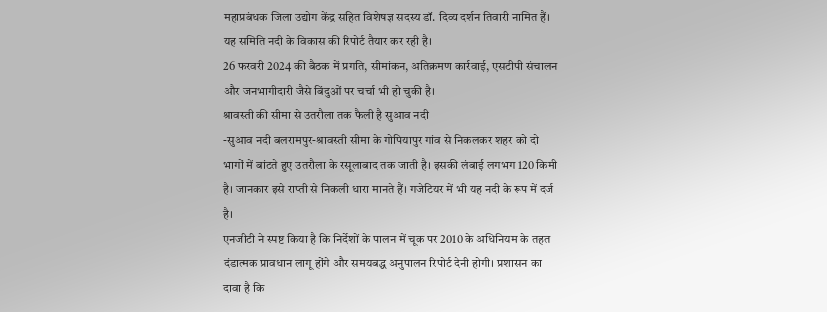महाप्रबंधक जिला उद्योग केंद्र सहित विशेषज्ञ सदस्य डॉ. दिव्य दर्शन तिवारी नामित हैं। यह समिति नदी के विकास की रिपोर्ट तैयार कर रही है।
26 फरवरी 2024 की बैठक में प्रगति, सीमांकन, अतिक्रमण कार्रवाई, एसटीपी संचालन और जनभागीदारी जैसे बिंदुओं पर चर्चा भी हो चुकी है।
श्रावस्ती की सीमा से उतरौला तक फैली है सुआव नदी
-सुआव नदी बलरामपुर-श्रावस्ती सीमा के गोपियापुर गांव से निकलकर शहर को दो भागों में बांटते हुए उतरौला के रसूलाबाद तक जाती है। इसकी लंबाई लगभग 120 किमी है। जानकार इसे राप्ती से निकली धारा मानते हैं। गजेटियर में भी यह नदी के रूप में दर्ज है।
एनजीटी ने स्पष्ट किया है कि निर्देशों के पालन में चूक पर 2010 के अधिनियम के तहत दंडात्मक प्रावधान लागू होंगे और समयबद्ध अनुपालन रिपोर्ट देनी होगी। प्रशासन का दावा है कि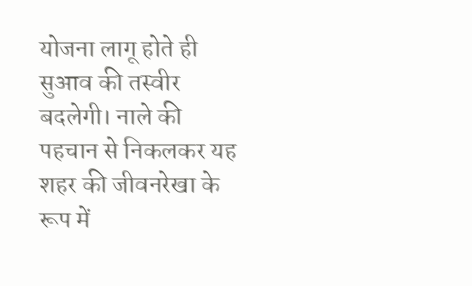योजना लागू होते ही सुआव की तस्वीर बदलेगी। नाले की पहचान से निकलकर यह शहर की जीवनरेखा के रूप में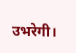उभरेगी।